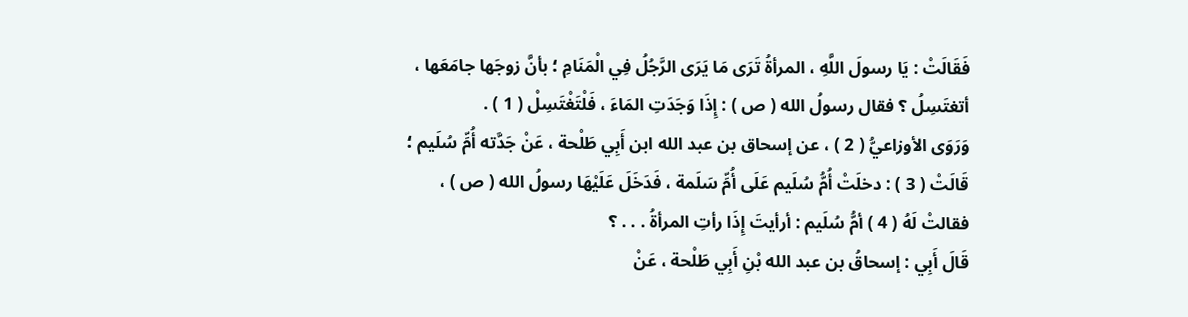فَقَالَتْ : يَا رسولَ اللَّهِ ، المرأةُ تَرَى مَا يَرَى الرَّجُلُ فِي الْمَنَامِ ؛ بأنَّ زوجَها جامَعَها ، أتغتَسِلُ ؟ فقال رسولُ الله ( ص ) : إِذَا وَجَدَتِ المَاءَ ، فَلْتَغْتَسِلْ ( 1 ) .
وَرَوَى الأوزاعيُّ ( 2 ) ، عن إسحاق بن عبد الله ابن أَبِي طَلْحة ، عَنْ جَدَّته أُمِّ سُلَيم ؛ قَالَتْ ( 3 ) : دخلَتْ أُمُّ سُلَيم عَلَى أُمِّ سَلَمة ، فَدَخَلَ عَلَيْهَا رسولُ الله ( ص ) ، فقالتْ لَهُ ( 4 ) أمُّ سُلَيم : أرأيتَ إِذَا رأتِ المرأةُ . . . ؟
قَالَ أَبِي : إسحاقُ بن عبد الله بْنِ أَبِي طَلْحة ، عَنْ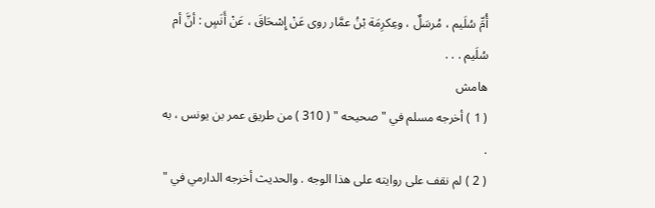أُمِّ سُلَيم ، مُرسَلٌ ، وعِكرِمَة بْنُ عمَّار روى عَنْ إِسْحَاقَ ، عَنْ أَنَسٍ : أنَّ أم سُلَيم . . .
هامش
( 1 ) أخرجه مسلم في " صحيحه " ( 310 ) من طريق عمر بن يونس ، به .
( 2 ) لم نقف على روايته على هذا الوجه . والحديث أخرجه الدارمي في "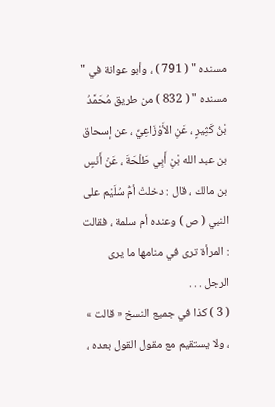مسنده " ( 791 ) ، وأبو عوانة في " مسنده " ( 832 ) من طريق مُحَمَّدُ بْنُ كَثِيرٍ ، عَنِ الأَوْزَاعِيِّ ، عن إسحاق بن عبد الله بْنِ أَبِي طَلْحَةَ ، عَنْ أَنَسٍ بن مالك ، قال : دخلتْ أمُّ سُلَيْم على النبي ( ص ) وعنده أم سلمة ، فقالت : المرأة ترى في منامها ما يرى الرجل . . .
( 3 ) كذا في جميع النسخ « قالت » ، ولا يستقيم مع مقول القول بعده ،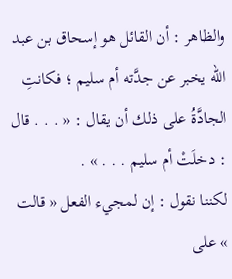والظاهر : أن القائل هو إسحاق بن عبد الله يخبر عن جدَّته أم سليم ؛ فكانتِ الجادَّةُ على ذلك أن يقال : « . . . قال : دخلَتْ أم سليم . . . » .
لكننا نقول : إن لمجيء الفعل « قالت » على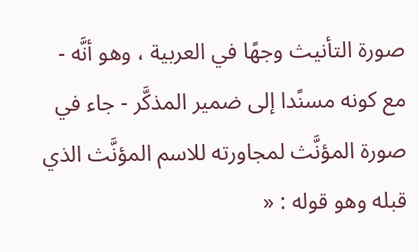صورة التأنيث وجهًا في العربية ، وهو أنَّه - مع كونه مسنًدا إلى ضمير المذكَّر - جاء في صورة المؤنَّث لمجاورته للاسم المؤنَّث الذي قبله وهو قوله : «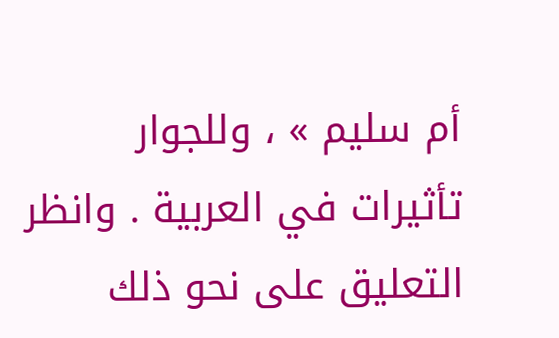أم سليم » ، وللجوار تأثيرات في العربية . وانظر التعليق على نحو ذلك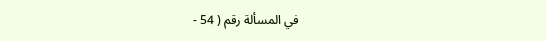في المسألة رقم ( 54 -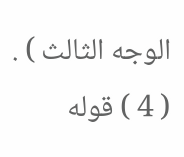الوجه الثالث ) .
( 4 ) قوله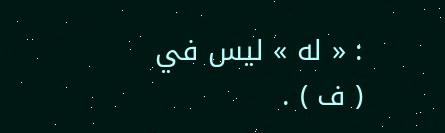: « له » ليس في ( ف ) .